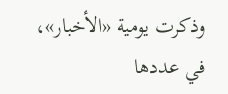وذكرت يومية «الأخبار»، في عددها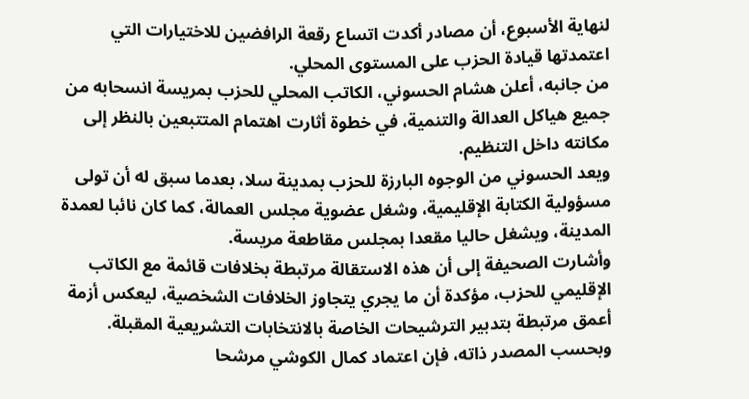لنهاية الأسبوع، أن مصادر أكدت اتساع رقعة الرافضين للاختيارات التي اعتمدتها قيادة الحزب على المستوى المحلي.
من جانبه، أعلن هشام الحسوني، الكاتب المحلي للحزب بمريسة انسحابه من جميع هياكل العدالة والتنمية، في خطوة أثارت اهتمام المتتبعين بالنظر إلى مكانته داخل التنظيم.
ويعد الحسوني من الوجوه البارزة للحزب بمدينة سلا، بعدما سبق له أن تولى مسؤولية الكتابة الإقليمية، وشغل عضوية مجلس العمالة، كما كان نائبا لعمدة المدينة، ويشغل حاليا مقعدا بمجلس مقاطعة مريسة.
وأشارت الصحيفة إلى أن هذه الاستقالة مرتبطة بخلافات قائمة مع الكاتب الإقليمي للحزب، مؤكدة أن ما يجري يتجاوز الخلافات الشخصية، ليعكس أزمة أعمق مرتبطة بتدبير الترشيحات الخاصة بالانتخابات التشريعية المقبلة.
وبحسب المصدر ذاته، فإن اعتماد كمال الكوشي مرشحا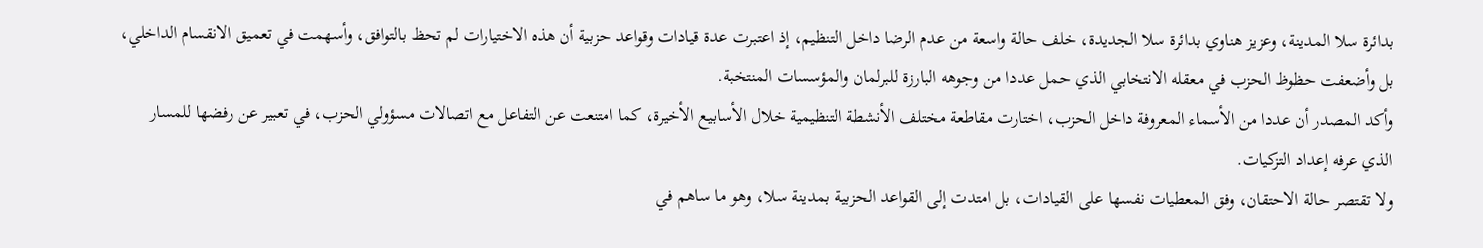بدائرة سلا المدينة، وعزيز هناوي بدائرة سلا الجديدة، خلف حالة واسعة من عدم الرضا داخل التنظيم، إذ اعتبرت عدة قيادات وقواعد حزبية أن هذه الاختيارات لم تحظ بالتوافق، وأسهمت في تعميق الانقسام الداخلي، بل وأضعفت حظوظ الحزب في معقله الانتخابي الذي حمل عددا من وجوهه البارزة للبرلمان والمؤسسات المنتخبة.
وأكد المصدر أن عددا من الأسماء المعروفة داخل الحزب، اختارت مقاطعة مختلف الأنشطة التنظيمية خلال الأسابيع الأخيرة، كما امتنعت عن التفاعل مع اتصالات مسؤولي الحزب، في تعبير عن رفضها للمسار الذي عرفه إعداد التزكيات.
ولا تقتصر حالة الاحتقان، وفق المعطيات نفسها على القيادات، بل امتدت إلى القواعد الحزبية بمدينة سلا، وهو ما ساهم في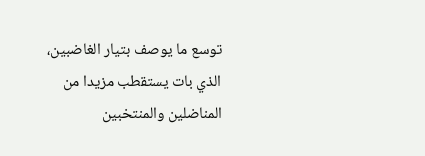توسع ما يوصف بتيار الغاضبين، الذي بات يستقطب مزيدا من المناضلين والمنتخبين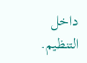داخل التنظيم.